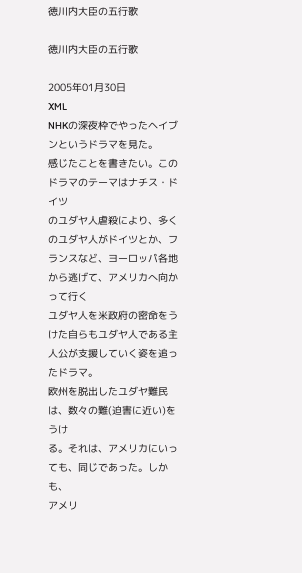徳川内大臣の五行歌

徳川内大臣の五行歌

2005年01月30日
XML
NHKの深夜枠でやったヘイブンというドラマを見た。
感じたことを書きたい。このドラマのテーマはナチス・ドイツ
のユダヤ人虐殺により、多くのユダヤ人がドイツとか、フランスなど、ヨーロッパ各地から逃げて、アメリカへ向かって行く
ユダヤ人を米政府の密命をうけた自らもユダヤ人である主人公が支援していく姿を追ったドラマ。
欧州を脱出したユダヤ難民は、数々の難(迫害に近い)をうけ
る。それは、アメリカにいっても、同じであった。しかも、
アメリ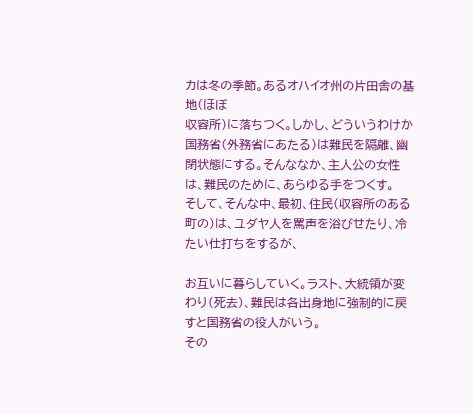カは冬の季節。あるオハイオ州の片田舎の基地(ほぼ
収容所)に落ちつく。しかし、どういうわけか国務省(外務省にあたる)は難民を隔離、幽閉状態にする。そんななか、主人公の女性は、難民のために、あらゆる手をつくす。
そして、そんな中、最初、住民(収容所のある町の)は、ユダヤ人を罵声を浴びせたり、冷たい仕打ちをするが、

お互いに暮らしていく。ラスト、大統領が変わり(死去)、難民は各出身地に強制的に戻すと国務省の役人がいう。
その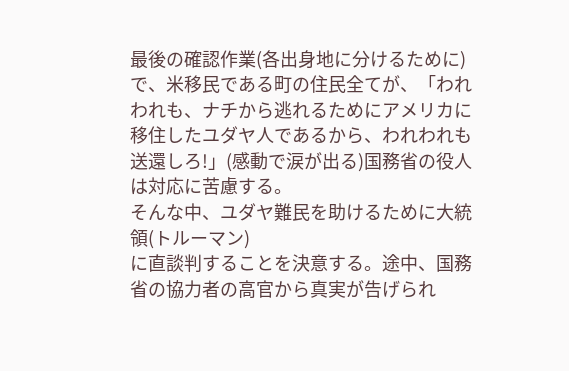最後の確認作業(各出身地に分けるために)で、米移民である町の住民全てが、「われわれも、ナチから逃れるためにアメリカに移住したユダヤ人であるから、われわれも送還しろ!」(感動で涙が出る)国務省の役人は対応に苦慮する。
そんな中、ユダヤ難民を助けるために大統領(トルーマン)
に直談判することを決意する。途中、国務省の協力者の高官から真実が告げられ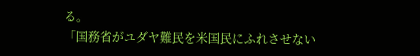る。
「国務省がユダヤ難民を米国民にふれさせない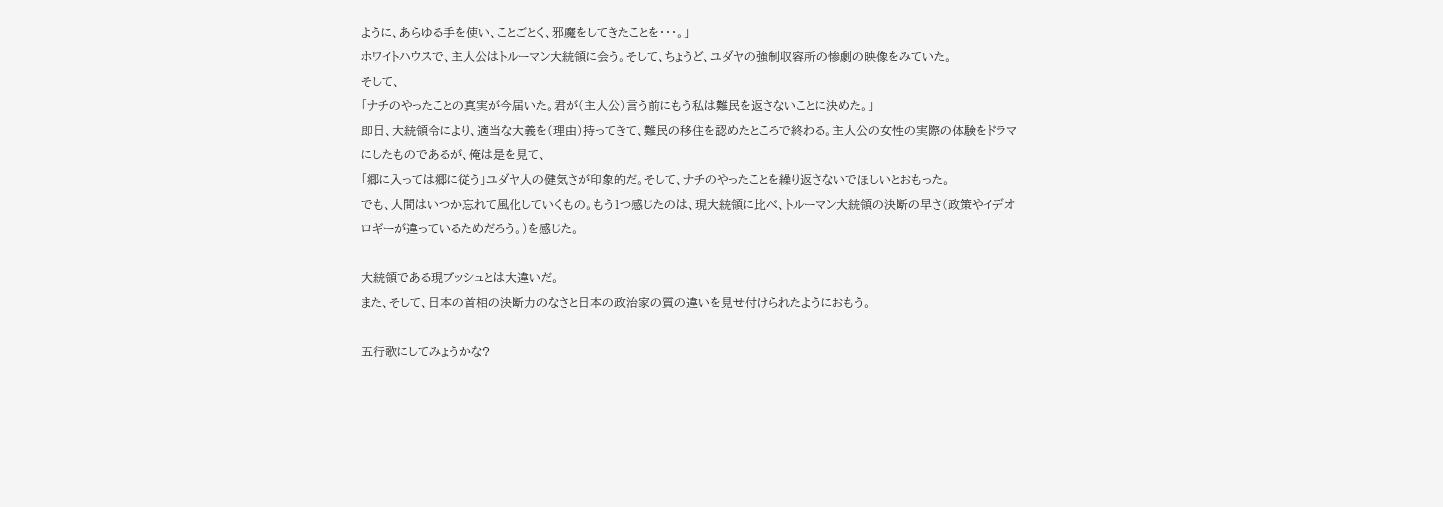ように、あらゆる手を使い、ことごとく、邪魔をしてきたことを・・・。」
ホワイトハウスで、主人公はトルーマン大統領に会う。そして、ちょうど、ユダヤの強制収容所の惨劇の映像をみていた。
そして、
「ナチのやったことの真実が今届いた。君が(主人公)言う前にもう私は難民を返さないことに決めた。」
即日、大統領令により、適当な大義を(理由)持ってきて、難民の移住を認めたところで終わる。主人公の女性の実際の体験をドラマにしたものであるが、俺は是を見て、
「郷に入っては郷に従う」ユダヤ人の健気さが印象的だ。そして、ナチのやったことを繰り返さないでほしいとおもった。
でも、人間はいつか忘れて風化していくもの。もう1つ感じたのは、現大統領に比べ、トルーマン大統領の決断の早さ(政策やイデオロギーが違っているためだろう。)を感じた。

大統領である現ブッシュとは大違いだ。
また、そして、日本の首相の決断力のなさと日本の政治家の質の違いを見せ付けられたようにおもう。

五行歌にしてみょうかな?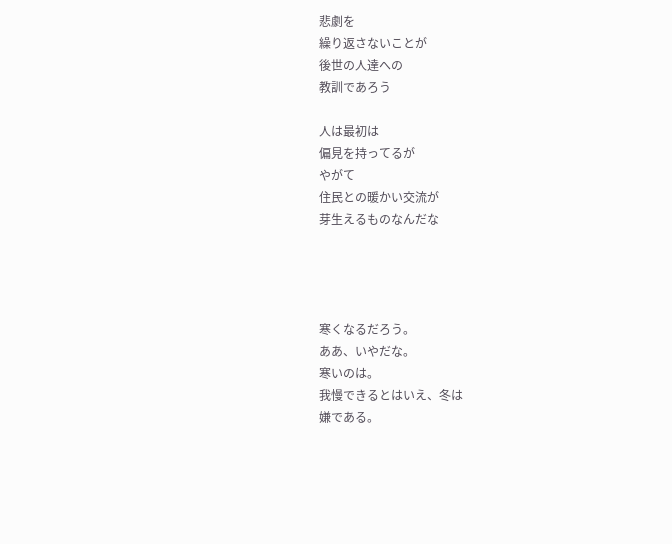悲劇を
繰り返さないことが
後世の人達への
教訓であろう

人は最初は
偏見を持ってるが
やがて
住民との暖かい交流が
芽生えるものなんだな




寒くなるだろう。
ああ、いやだな。
寒いのは。
我慢できるとはいえ、冬は
嫌である。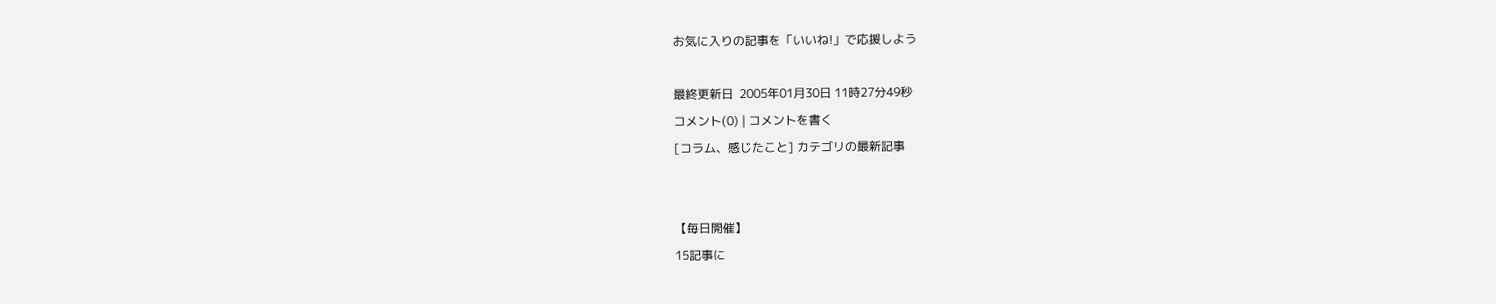お気に入りの記事を「いいね!」で応援しよう

最終更新日  2005年01月30日 11時27分49秒
コメント(0) | コメントを書く
[コラム、感じたこと] カテゴリの最新記事


【毎日開催】
15記事に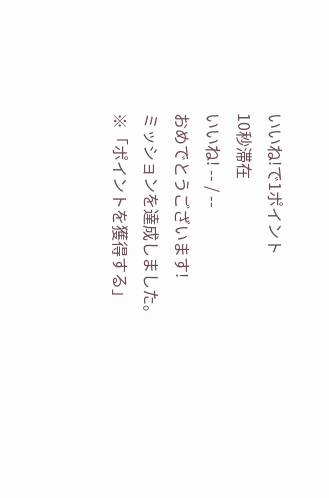いいね!で1ポイント
10秒滞在
いいね! -- / --
おめでとうございます!
ミッションを達成しました。
※「ポイントを獲得する」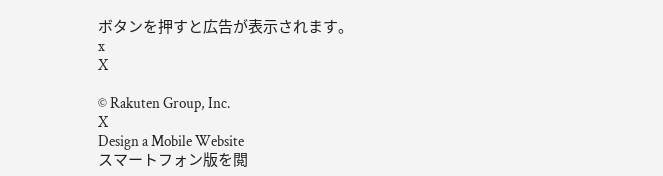ボタンを押すと広告が表示されます。
x
X

© Rakuten Group, Inc.
X
Design a Mobile Website
スマートフォン版を閲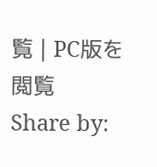覧 | PC版を閲覧
Share by: